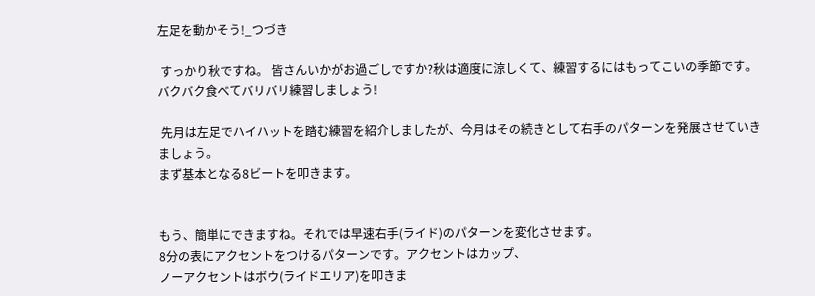左足を動かそう!_つづき

 すっかり秋ですね。 皆さんいかがお過ごしですか?秋は適度に涼しくて、練習するにはもってこいの季節です。バクバク食べてバリバリ練習しましょう!

 先月は左足でハイハットを踏む練習を紹介しましたが、今月はその続きとして右手のパターンを発展させていきましょう。
まず基本となる8ビートを叩きます。


もう、簡単にできますね。それでは早速右手(ライド)のパターンを変化させます。
8分の表にアクセントをつけるパターンです。アクセントはカップ、
ノーアクセントはボウ(ライドエリア)を叩きま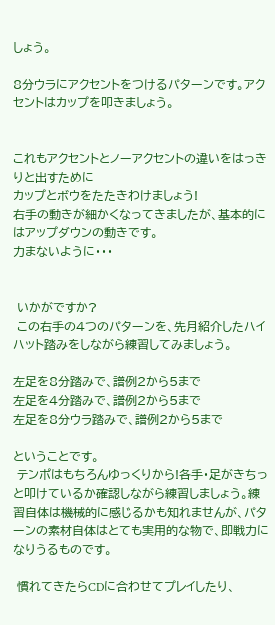しょう。

8分ウラにアクセントをつけるパターンです。アクセントはカップを叩きましょう。


これもアクセントとノーアクセントの違いをはっきりと出すために
カップとボウをたたきわけましょう!
右手の動きが細かくなってきましたが、基本的にはアップダウンの動きです。
力まないように・・・


 いかがですか?
 この右手の4つのパターンを、先月紹介したハイハット踏みをしながら練習してみましょう。

左足を8分踏みで、譜例2から5まで
左足を4分踏みで、譜例2から5まで
左足を8分ウラ踏みで、譜例2から5まで

ということです。
 テンポはもちろんゆっくりから!各手・足がきちっと叩けているか確認しながら練習しましょう。練習自体は機械的に感じるかも知れませんが、パターンの素材自体はとても実用的な物で、即戦力になりうるものです。

 慣れてきたらCDに合わせてプレイしたり、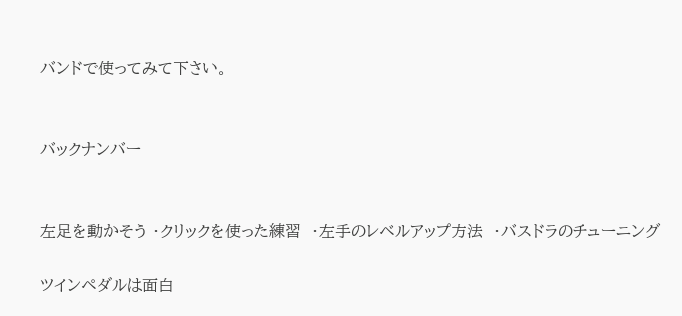バンドで使ってみて下さい。


バックナンバー


左足を動かそう ・クリックを使った練習  ・左手のレベルアップ方法  ・バスドラのチューニング

ツインペダルは面白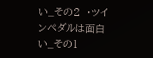い_その2  ・ツインペダルは面白い_その1